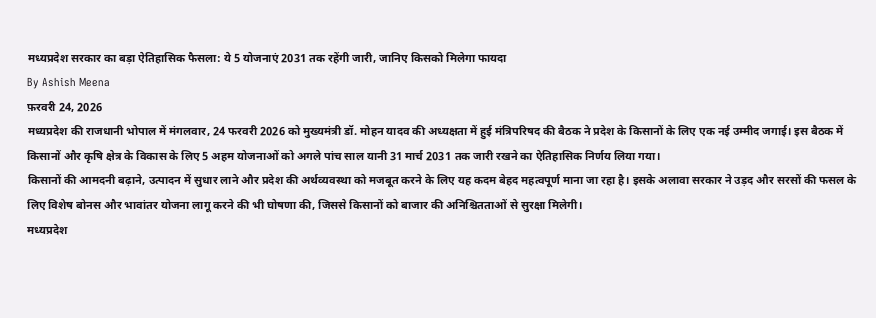मध्यप्रदेश सरकार का बड़ा ऐतिहासिक फैसला: ये 5 योजनाएं 2031 तक रहेंगी जारी, जानिए किसको मिलेगा फायदा
By Ashish Meena
फ़रवरी 24, 2026
मध्यप्रदेश की राजधानी भोपाल में मंगलवार, 24 फरवरी 2026 को मुख्यमंत्री डॉ. मोहन यादव की अध्यक्षता में हुई मंत्रिपरिषद की बैठक ने प्रदेश के किसानों के लिए एक नई उम्मीद जगाई। इस बैठक में किसानों और कृषि क्षेत्र के विकास के लिए 5 अहम योजनाओं को अगले पांच साल यानी 31 मार्च 2031 तक जारी रखने का ऐतिहासिक निर्णय लिया गया।
किसानों की आमदनी बढ़ाने, उत्पादन में सुधार लाने और प्रदेश की अर्थव्यवस्था को मजबूत करने के लिए यह कदम बेहद महत्वपूर्ण माना जा रहा है। इसके अलावा सरकार ने उड़द और सरसों की फसल के लिए विशेष बोनस और भावांतर योजना लागू करने की भी घोषणा की, जिससे किसानों को बाजार की अनिश्चितताओं से सुरक्षा मिलेगी।
मध्यप्रदेश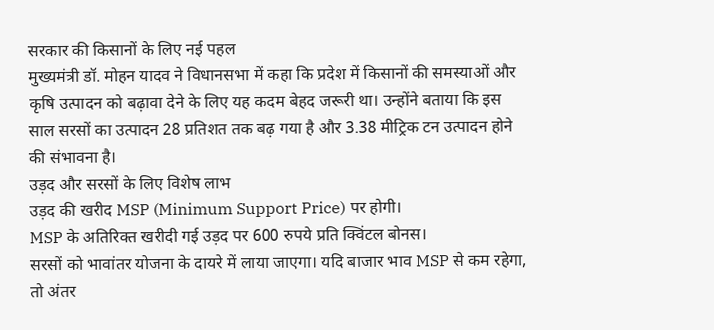सरकार की किसानों के लिए नई पहल
मुख्यमंत्री डॉ. मोहन यादव ने विधानसभा में कहा कि प्रदेश में किसानों की समस्याओं और कृषि उत्पादन को बढ़ावा देने के लिए यह कदम बेहद जरूरी था। उन्होंने बताया कि इस साल सरसों का उत्पादन 28 प्रतिशत तक बढ़ गया है और 3.38 मीट्रिक टन उत्पादन होने की संभावना है।
उड़द और सरसों के लिए विशेष लाभ
उड़द की खरीद MSP (Minimum Support Price) पर होगी।
MSP के अतिरिक्त खरीदी गई उड़द पर 600 रुपये प्रति क्विंटल बोनस।
सरसों को भावांतर योजना के दायरे में लाया जाएगा। यदि बाजार भाव MSP से कम रहेगा, तो अंतर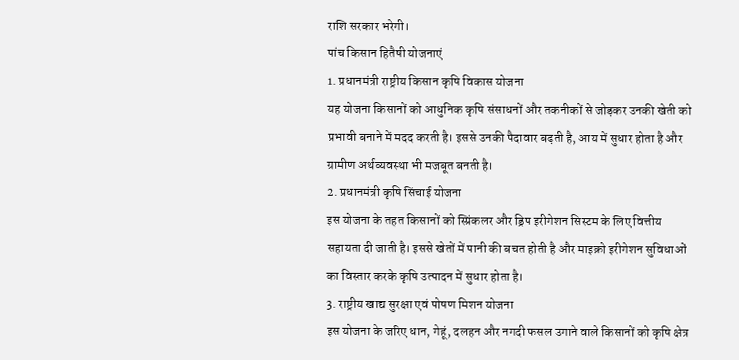राशि सरकार भरेगी।
पांच किसान हितैषी योजनाएं
1. प्रधानमंत्री राष्ट्रीय किसान कृषि विकास योजना
यह योजना किसानों को आधुनिक कृषि संसाधनों और तकनीकों से जोड़कर उनकी खेती को प्रभावी बनाने में मदद करती है। इससे उनकी पैदावार बढ़ती है, आय में सुधार होता है और ग्रामीण अर्थव्यवस्था भी मजबूत बनती है।
2. प्रधानमंत्री कृषि सिंचाई योजना
इस योजना के तहत किसानों को स्प्रिंकलर और ड्रिप इरीगेशन सिस्टम के लिए वित्तीय सहायता दी जाती है। इससे खेतों में पानी की बचत होती है और माइक्रो इरीगेशन सुविधाओं का विस्तार करके कृषि उत्पादन में सुधार होता है।
3. राष्ट्रीय खाद्य सुरक्षा एवं पोषण मिशन योजना
इस योजना के जरिए धान, गेहूं, दलहन और नगदी फसल उगाने वाले किसानों को कृषि क्षेत्र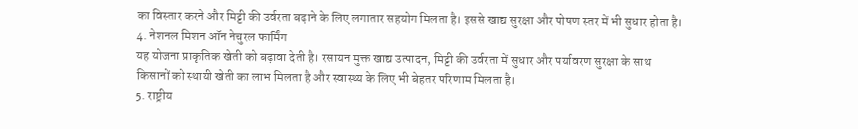का विस्तार करने और मिट्टी की उर्वरता बढ़ाने के लिए लगातार सहयोग मिलता है। इससे खाद्य सुरक्षा और पोषण स्तर में भी सुधार होता है।
4. नेशनल मिशन ऑन नेचुरल फार्मिंग
यह योजना प्राकृतिक खेती को बढ़ावा देती है। रसायन मुक्त खाद्य उत्पादन, मिट्टी की उर्वरता में सुधार और पर्यावरण सुरक्षा के साथ किसानों को स्थायी खेती का लाभ मिलता है और स्वास्थ्य के लिए भी बेहतर परिणाम मिलता है।
5. राष्ट्रीय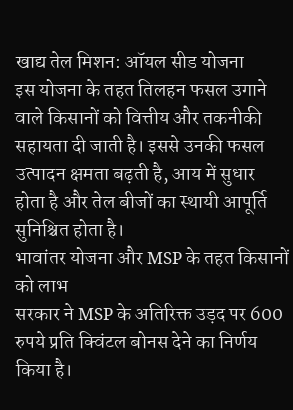खाद्य तेल मिशन: ऑयल सीड योजना
इस योजना के तहत तिलहन फसल उगाने वाले किसानों को वित्तीय और तकनीकी सहायता दी जाती है। इससे उनकी फसल उत्पादन क्षमता बढ़ती है, आय में सुधार होता है और तेल बीजों का स्थायी आपूर्ति सुनिश्चित होता है।
भावांतर योजना और MSP के तहत किसानों को लाभ
सरकार ने MSP के अतिरिक्त उड़द पर 600 रुपये प्रति क्विंटल बोनस देने का निर्णय किया है।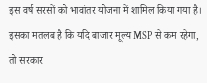इस वर्ष सरसों को भावांतर योजना में शामिल किया गया है। इसका मतलब है कि यदि बाजार मूल्य MSP से कम रहेगा, तो सरकार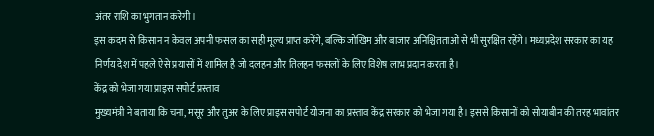अंतर राशि का भुगतान करेगी।
इस कदम से किसान न केवल अपनी फसल का सही मूल्य प्राप्त करेंगे, बल्कि जोखिम और बाजार अनिश्चितताओं से भी सुरक्षित रहेंगे। मध्यप्रदेश सरकार का यह निर्णय देश में पहले ऐसे प्रयासों में शामिल है जो दलहन और तिलहन फसलों के लिए विशेष लाभ प्रदान करता है।
केंद्र को भेजा गया प्राइस सपोर्ट प्रस्ताव
मुख्यमंत्री ने बताया कि चना, मसूर और तुअर के लिए प्राइस सपोर्ट योजना का प्रस्ताव केंद्र सरकार को भेजा गया है। इससे किसानों को सोयाबीन की तरह भावांतर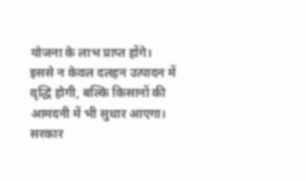योजना के लाभ प्राप्त होंगे।
इससे न केवल दलहन उत्पादन में वृद्धि होगी, बल्कि किसानों की आमदनी में भी सुधार आएगा। सरकार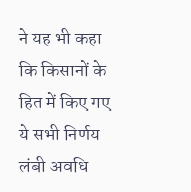ने यह भी कहा कि किसानों के हित में किए गए ये सभी निर्णय लंबी अवधि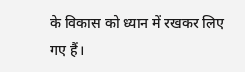के विकास को ध्यान में रखकर लिए गए हैं।